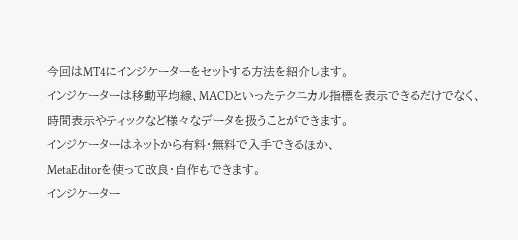今回はMT4にインジケーターをセットする方法を紹介します。
インジケーターは移動平均線、MACDといったテクニカル指標を表示できるだけでなく、
時間表示やティックなど様々なデータを扱うことができます。
インジケーターはネットから有料・無料で入手できるほか、
MetaEditorを使って改良・自作もできます。
インジケーター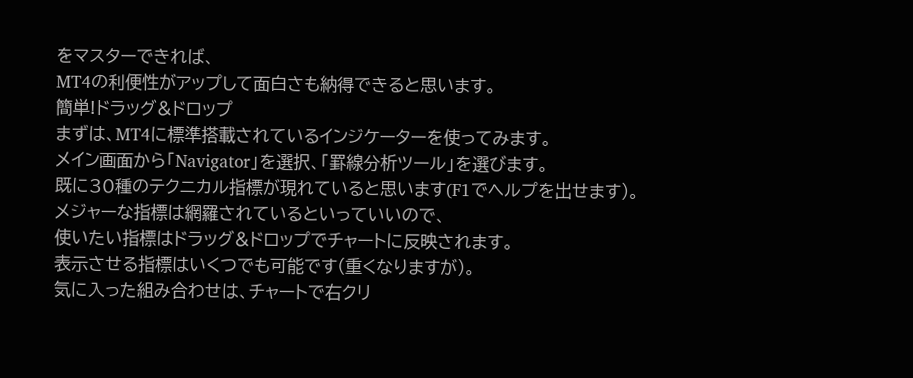をマスターできれば、
MT4の利便性がアップして面白さも納得できると思います。
簡単!ドラッグ&ドロップ
まずは、MT4に標準搭載されているインジケーターを使ってみます。
メイン画面から「Navigator」を選択、「罫線分析ツール」を選びます。
既に30種のテクニカル指標が現れていると思います(F1でヘルプを出せます)。
メジャーな指標は網羅されているといっていいので、
使いたい指標はドラッグ&ドロップでチャートに反映されます。
表示させる指標はいくつでも可能です(重くなりますが)。
気に入った組み合わせは、チャートで右クリ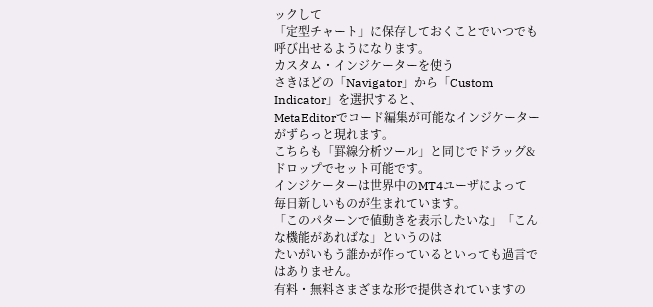ックして
「定型チャート」に保存しておくことでいつでも呼び出せるようになります。
カスタム・インジケーターを使う
さきほどの「Navigator」から「Custom Indicator」を選択すると、
MetaEditorでコード編集が可能なインジケーターがずらっと現れます。
こちらも「罫線分析ツール」と同じでドラッグ&ドロップでセット可能です。
インジケーターは世界中のMT4ユーザによって
毎日新しいものが生まれています。
「このパターンで値動きを表示したいな」「こんな機能があればな」というのは
たいがいもう誰かが作っているといっても過言ではありません。
有料・無料さまざまな形で提供されていますの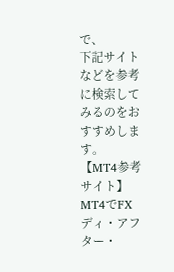で、
下記サイトなどを参考に検索してみるのをおすすめします。
【MT4参考サイト】
MT4でFX
ディ・アフター・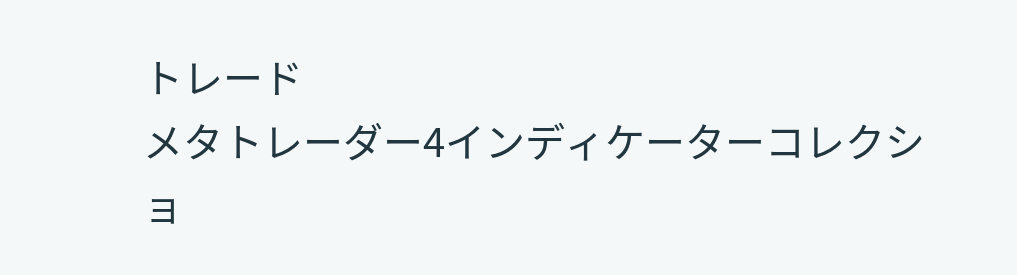トレード
メタトレーダー4インディケーターコレクショ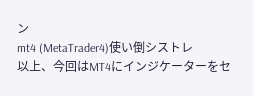ン
mt4 (MetaTrader4)使い倒シストレ
以上、今回はMT4にインジケーターをセ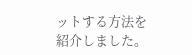ットする方法を紹介しました。